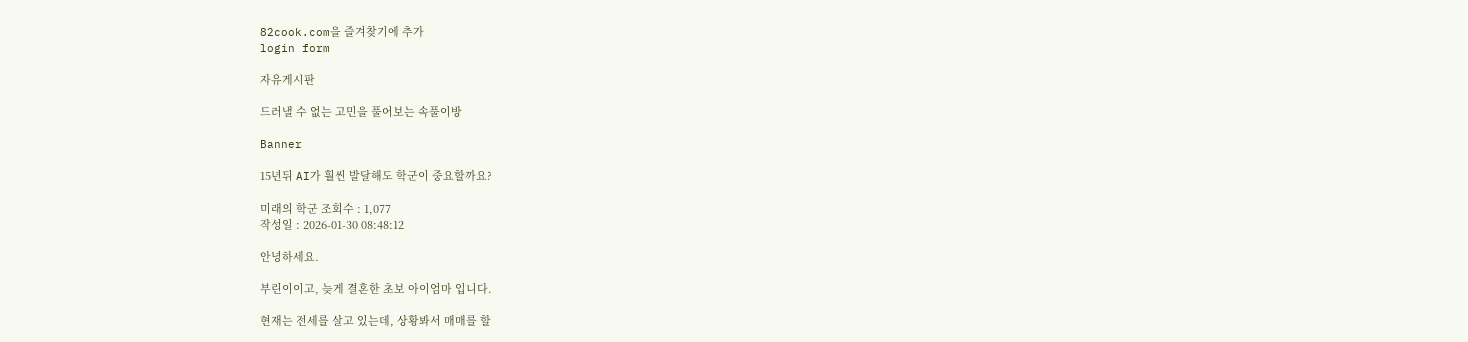82cook.com을 즐겨찾기에 추가
login form

자유게시판

드러낼 수 없는 고민을 풀어보는 속풀이방

Banner

15년뒤 AI가 훨씬 발달해도 학군이 중요할까요?

미래의 학군 조회수 : 1,077
작성일 : 2026-01-30 08:48:12

안녕하세요.

부린이이고, 늦게 결혼한 초보 아이엄마 입니다.

현재는 전세를 살고 있는데, 상황봐서 매매를 할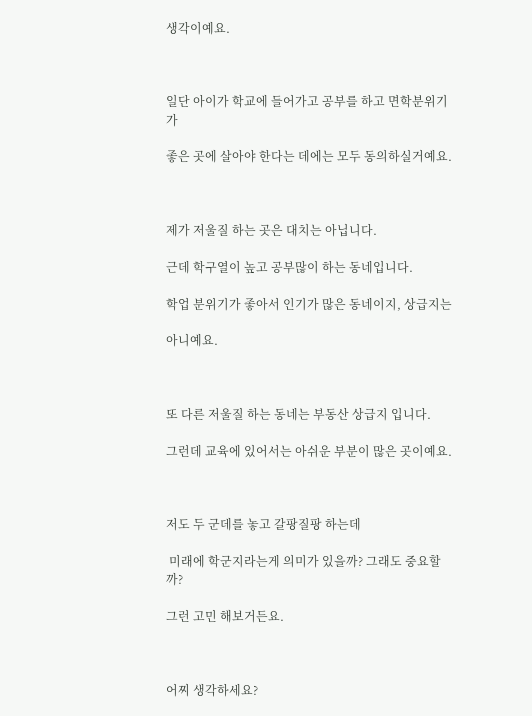생각이예요.



일단 아이가 학교에 들어가고 공부를 하고 면학분위기가

좋은 곳에 살아야 한다는 데에는 모두 동의하실거예요.



제가 저울질 하는 곳은 대치는 아닙니다.

근데 학구열이 높고 공부많이 하는 동네입니다.

학업 분위기가 좋아서 인기가 많은 동네이지, 상급지는

아니예요.



또 다른 저울질 하는 동네는 부동산 상급지 입니다.

그런데 교육에 있어서는 아쉬운 부분이 많은 곳이예요.



저도 두 군데를 놓고 갈팡질팡 하는데

 미래에 학군지라는게 의미가 있을까? 그래도 중요할까?

그런 고민 해보거든요.



어찌 생각하세요?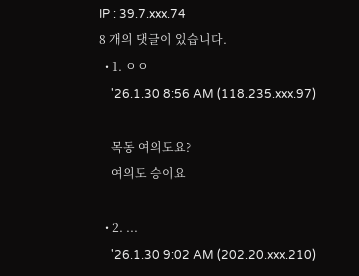IP : 39.7.xxx.74
8 개의 댓글이 있습니다.
  • 1. ㅇㅇ
    '26.1.30 8:56 AM (118.235.xxx.97)

    목동 여의도요?
    여의도 승이요

  • 2. ...
    '26.1.30 9:02 AM (202.20.xxx.210)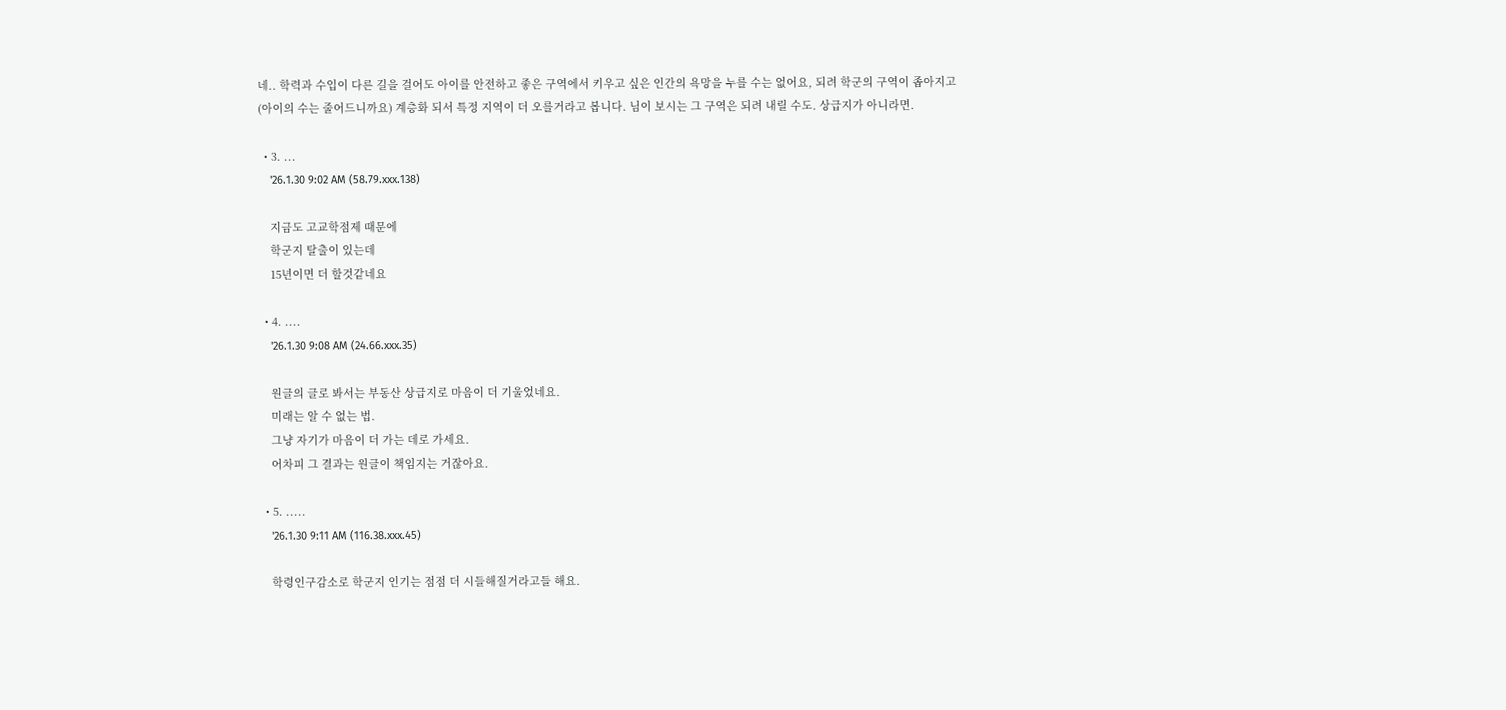네.. 학력과 수입이 다른 길을 걸어도 아이를 안전하고 좋은 구역에서 키우고 싶은 인간의 욕망을 누를 수는 없어요, 되려 학군의 구역이 좁아지고 (아이의 수는 줄어드니까요) 계층화 되서 특정 지역이 더 오를거라고 봅니다. 님이 보시는 그 구역은 되려 내릴 수도. 상급지가 아니라면.

  • 3. ...
    '26.1.30 9:02 AM (58.79.xxx.138)

    지금도 고교학점제 때문에
    학군지 탈출이 있는데
    15년이면 더 할것같네요

  • 4. ....
    '26.1.30 9:08 AM (24.66.xxx.35)

    원글의 글로 봐서는 부동산 상급지로 마음이 더 기울었네요.
    미래는 알 수 없는 법.
    그냥 자기가 마음이 더 가는 데로 가세요.
    어차피 그 결과는 원글이 책임지는 거잖아요.

  • 5. .....
    '26.1.30 9:11 AM (116.38.xxx.45)

    학령인구감소로 학군지 인기는 점점 더 시들해질거라고들 해요.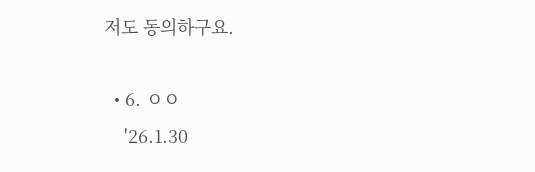저도 동의하구요.

  • 6. ㅇㅇ
    '26.1.30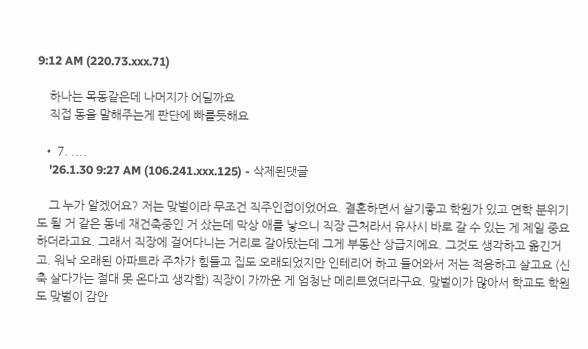9:12 AM (220.73.xxx.71)

    하나는 목동같은데 나머지가 어딜까요
    직접 동을 말해주는게 판단에 빠를듯해요

  • 7. ....
    '26.1.30 9:27 AM (106.241.xxx.125) - 삭제된댓글

    그 누가 알겠어요? 저는 맞벌이라 무조건 직주인접이었어요. 결혼하면서 살기좋고 학원가 있고 면학 분위기도 될 거 같은 동네 재건축중인 거 샀는데 막상 애를 낳으니 직장 근처라서 유사시 바로 갈 수 있는 게 제일 중요하더라고요. 그래서 직장에 걸어다니는 거리로 갈아탔는데 그게 부동산 상급지에요. 그것도 생각하고 옮긴거고. 워낙 오래된 아파트라 주차가 힘들고 집도 오래되었지만 인테리어 하고 들어와서 저는 적응하고 살고요 (신축 살다가는 절대 못 온다고 생각함) 직장이 가까운 게 엄청난 메리트였더라구요. 맞벌이가 많아서 학교도 학원도 맞벌이 감안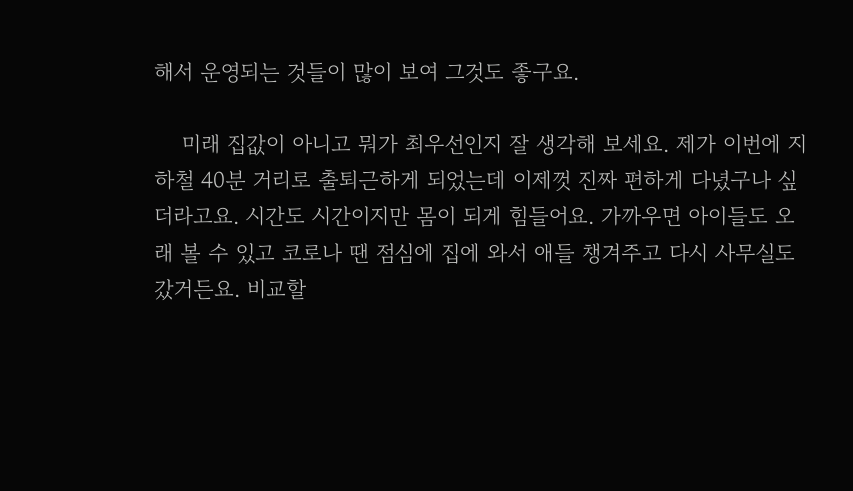해서 운영되는 것들이 많이 보여 그것도 좋구요.

    미래 집값이 아니고 뭐가 최우선인지 잘 생각해 보세요. 제가 이번에 지하철 40분 거리로 출퇴근하게 되었는데 이제껏 진짜 편하게 다녔구나 싶더라고요. 시간도 시간이지만 몸이 되게 힘들어요. 가까우면 아이들도 오래 볼 수 있고 코로나 땐 점심에 집에 와서 애들 챙겨주고 다시 사무실도 갔거든요. 비교할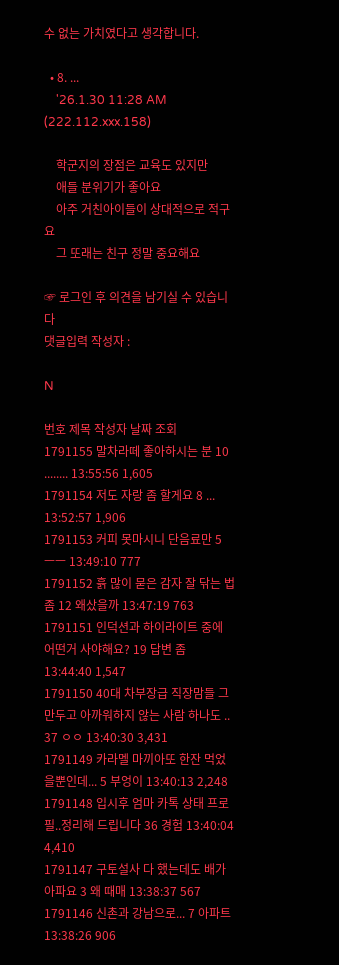수 없는 가치였다고 생각합니다.

  • 8. ...
    '26.1.30 11:28 AM (222.112.xxx.158)

    학군지의 장점은 교육도 있지만
    애들 분위기가 좋아요
    아주 거친아이들이 상대적으로 적구요
    그 또래는 친구 정말 중요해요

☞ 로그인 후 의견을 남기실 수 있습니다
댓글입력 작성자 :

N

번호 제목 작성자 날짜 조회
1791155 말차라떼 좋아하시는 분 10 ........ 13:55:56 1,605
1791154 저도 자랑 좀 할게요 8 ... 13:52:57 1,906
1791153 커피 못마시니 단음료만 5 ㅡㅡ 13:49:10 777
1791152 흙 많이 묻은 감자 잘 닦는 법 좀 12 왜샀을까 13:47:19 763
1791151 인덕션과 하이라이트 중에 어떤거 사야해요? 19 답변 좀 13:44:40 1,547
1791150 40대 차부장급 직장맘들 그만두고 아까워하지 않는 사람 하나도 .. 37 ㅇㅇ 13:40:30 3,431
1791149 카라멜 마끼아또 한잔 먹었을뿐인데... 5 부엉이 13:40:13 2,248
1791148 입시후 엄마 카톡 상태 프로필..정리해 드립니다 36 경험 13:40:04 4,410
1791147 구토설사 다 했는데도 배가 아파요 3 왜 때매 13:38:37 567
1791146 신촌과 강남으로... 7 아파트 13:38:26 906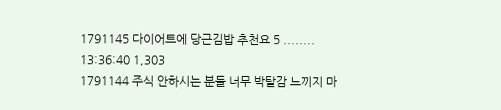1791145 다이어트에 당근김밥 추천요 5 ........ 13:36:40 1,303
1791144 주식 안하시는 분들 너무 박탈감 느끼지 마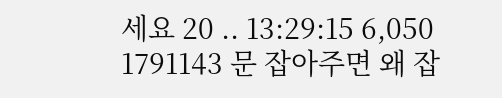세요 20 .. 13:29:15 6,050
1791143 문 잡아주면 왜 잡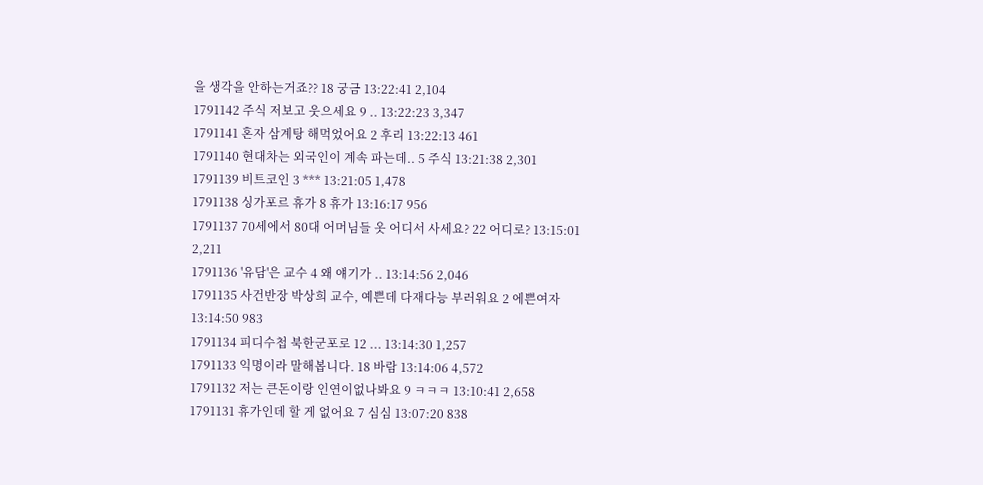을 생각을 안하는거죠?? 18 궁금 13:22:41 2,104
1791142 주식 저보고 웃으세요 9 .. 13:22:23 3,347
1791141 혼자 삼계탕 해먹었어요 2 후리 13:22:13 461
1791140 현대차는 외국인이 계속 파는데.. 5 주식 13:21:38 2,301
1791139 비트코인 3 *** 13:21:05 1,478
1791138 싱가포르 휴가 8 휴가 13:16:17 956
1791137 70세에서 80대 어머님들 옷 어디서 사세요? 22 어디로? 13:15:01 2,211
1791136 '유담'은 교수 4 왜 얘기가 .. 13:14:56 2,046
1791135 사건반장 박상희 교수, 예쁜데 다재다능 부러워요 2 에쁜여자 13:14:50 983
1791134 피디수첩 북한군포로 12 ... 13:14:30 1,257
1791133 익명이라 말해봅니다. 18 바람 13:14:06 4,572
1791132 저는 큰돈이랑 인연이없나봐요 9 ㅋㅋㅋ 13:10:41 2,658
1791131 휴가인데 할 게 없어요 7 심심 13:07:20 838